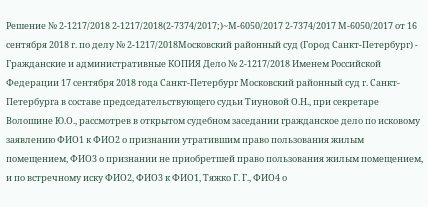Решение № 2-1217/2018 2-1217/2018(2-7374/2017;)~М-6050/2017 2-7374/2017 М-6050/2017 от 16 сентября 2018 г. по делу № 2-1217/2018Московский районный суд (Город Санкт-Петербург) - Гражданские и административные КОПИЯ Дело № 2-1217/2018 Именем Российской Федерации 17 сентября 2018 года Санкт-Петербург Московский районный суд г. Санкт-Петербурга в составе председательствующего судьи Тиуновой О.Н., при секретаре Волошине Ю.О., рассмотрев в открытом судебном заседании гражданское дело по исковому заявлению ФИО1 к ФИО2 о признании утратившим право пользования жилым помещением, ФИО3 о признании не приобретшей право пользования жилым помещением, и по встречному иску ФИО2, ФИО3 к ФИО1, Тяжко Г. Г., ФИО4 о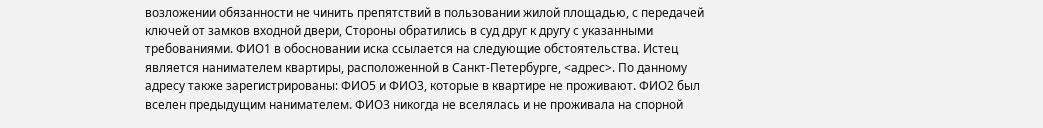возложении обязанности не чинить препятствий в пользовании жилой площадью, с передачей ключей от замков входной двери, Стороны обратились в суд друг к другу с указанными требованиями. ФИО1 в обосновании иска ссылается на следующие обстоятельства. Истец является нанимателем квартиры, расположенной в Санкт-Петербурге, <адрес>. По данному адресу также зарегистрированы: ФИО5 и ФИО3, которые в квартире не проживают. ФИО2 был вселен предыдущим нанимателем. ФИО3 никогда не вселялась и не проживала на спорной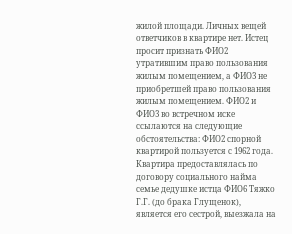жилой площади. Личных вещей ответчиков в квартире нет. Истец просит признать ФИО2 утратившим право пользования жилым помещением, а ФИО3 не приобретшей право пользования жилым помещением. ФИО2 и ФИО3 во встречном иске ссылаются на следующие обстоятельства: ФИО2 спорной квартирой пользуется с 1962 года. Квартира предоставлялась по договору социального найма семье дедушке истца ФИО6 Тяжко Г.Г. (до брака Глущенок), является его сестрой, выезжала на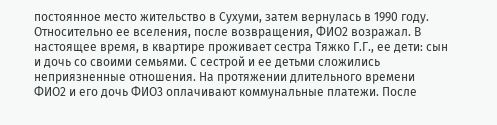постоянное место жительство в Сухуми, затем вернулась в 1990 году. Относительно ее вселения, после возвращения, ФИО2 возражал. В настоящее время, в квартире проживает сестра Тяжко Г.Г., ее дети: сын и дочь со своими семьями. С сестрой и ее детьми сложились неприязненные отношения. На протяжении длительного времени ФИО2 и его дочь ФИО3 оплачивают коммунальные платежи. После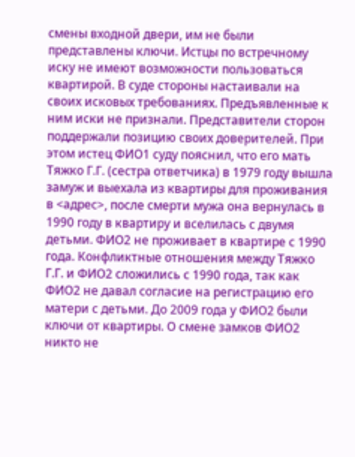смены входной двери, им не были представлены ключи. Истцы по встречному иску не имеют возможности пользоваться квартирой. В суде стороны настаивали на своих исковых требованиях. Предъявленные к ним иски не признали. Представители сторон поддержали позицию своих доверителей. При этом истец ФИО1 суду пояснил, что его мать Тяжко Г.Г. (сестра ответчика) в 1979 году вышла замуж и выехала из квартиры для проживания в <адрес>, после смерти мужа она вернулась в 1990 году в квартиру и вселилась с двумя детьми. ФИО2 не проживает в квартире с 1990 года. Конфликтные отношения между Тяжко Г.Г. и ФИО2 сложились с 1990 года, так как ФИО2 не давал согласие на регистрацию его матери с детьми. До 2009 года у ФИО2 были ключи от квартиры. О смене замков ФИО2 никто не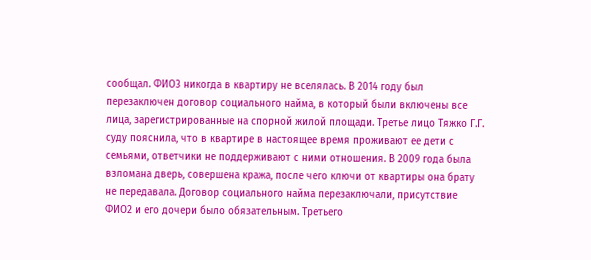сообщал. ФИО3 никогда в квартиру не вселялась. В 2014 году был перезаключен договор социального найма, в который были включены все лица, зарегистрированные на спорной жилой площади. Третье лицо Тяжко Г.Г. суду пояснила, что в квартире в настоящее время проживают ее дети с семьями, ответчики не поддерживают с ними отношения. В 2009 года была взломана дверь, совершена кража, после чего ключи от квартиры она брату не передавала. Договор социального найма перезаключали, присутствие ФИО2 и его дочери было обязательным. Третьего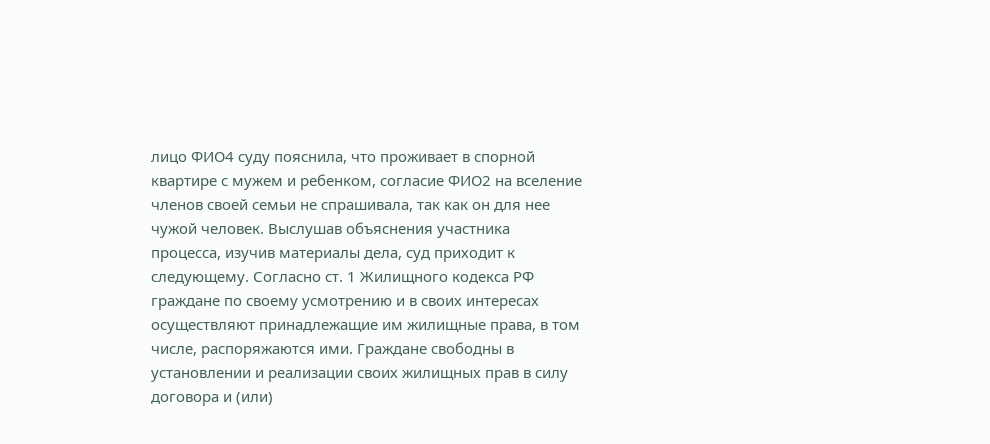лицо ФИО4 суду пояснила, что проживает в спорной квартире с мужем и ребенком, согласие ФИО2 на вселение членов своей семьи не спрашивала, так как он для нее чужой человек. Выслушав объяснения участника процесса, изучив материалы дела, суд приходит к следующему. Согласно ст. 1 Жилищного кодекса РФ граждане по своему усмотрению и в своих интересах осуществляют принадлежащие им жилищные права, в том числе, распоряжаются ими. Граждане свободны в установлении и реализации своих жилищных прав в силу договора и (или)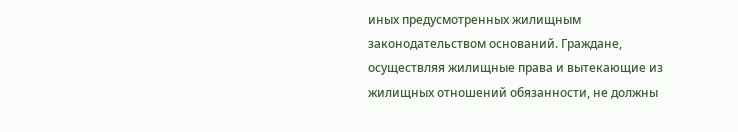иных предусмотренных жилищным законодательством оснований. Граждане, осуществляя жилищные права и вытекающие из жилищных отношений обязанности, не должны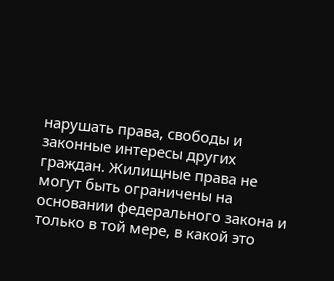нарушать права, свободы и законные интересы других граждан. Жилищные права не могут быть ограничены на основании федерального закона и только в той мере, в какой это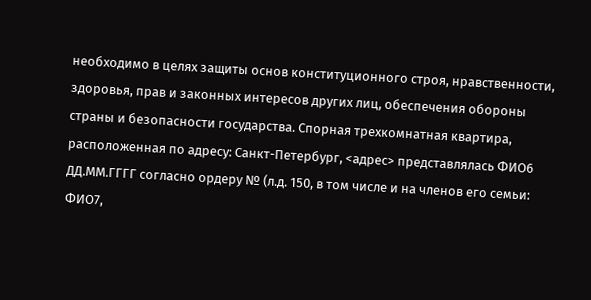необходимо в целях защиты основ конституционного строя, нравственности, здоровья, прав и законных интересов других лиц, обеспечения обороны страны и безопасности государства. Спорная трехкомнатная квартира, расположенная по адресу: Санкт-Петербург, <адрес> представлялась ФИО6 ДД.ММ.ГГГГ согласно ордеру № (л.д. 150, в том числе и на членов его семьи: ФИО7,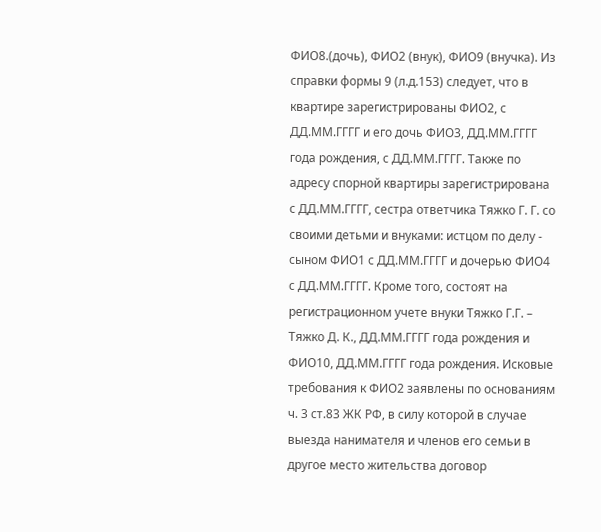ФИО8.(дочь), ФИО2 (внук), ФИО9 (внучка). Из справки формы 9 (л.д.153) следует, что в квартире зарегистрированы ФИО2, с ДД.ММ.ГГГГ и его дочь ФИО3, ДД.ММ.ГГГГ года рождения, с ДД.ММ.ГГГГ. Также по адресу спорной квартиры зарегистрирована с ДД.ММ.ГГГГ, сестра ответчика Тяжко Г. Г. со своими детьми и внуками: истцом по делу - сыном ФИО1 с ДД.ММ.ГГГГ и дочерью ФИО4 с ДД.ММ.ГГГГ. Кроме того, состоят на регистрационном учете внуки Тяжко Г.Г. – Тяжко Д. К., ДД.ММ.ГГГГ года рождения и ФИО10, ДД.ММ.ГГГГ года рождения. Исковые требования к ФИО2 заявлены по основаниям ч. 3 ст.83 ЖК РФ, в силу которой в случае выезда нанимателя и членов его семьи в другое место жительства договор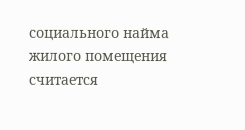социального найма жилого помещения считается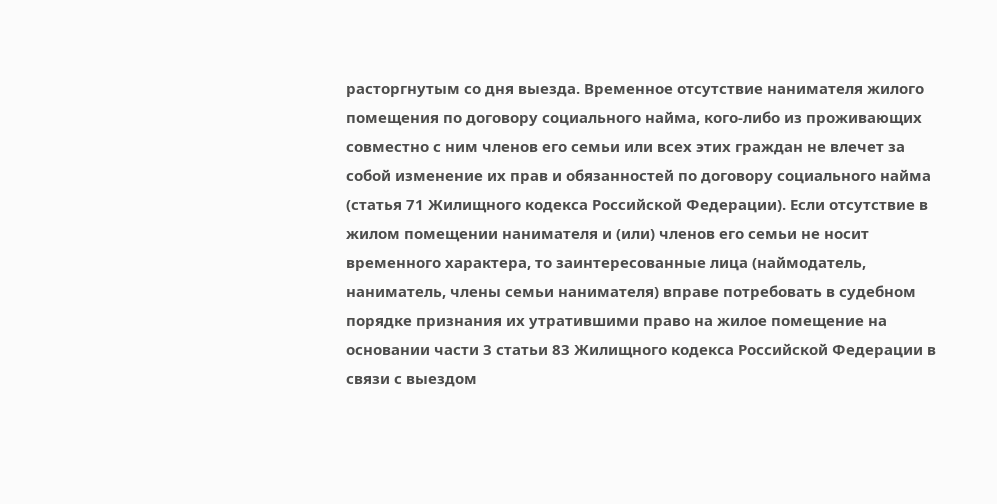расторгнутым со дня выезда. Временное отсутствие нанимателя жилого помещения по договору социального найма, кого-либо из проживающих совместно с ним членов его семьи или всех этих граждан не влечет за собой изменение их прав и обязанностей по договору социального найма (статья 71 Жилищного кодекса Российской Федерации). Если отсутствие в жилом помещении нанимателя и (или) членов его семьи не носит временного характера, то заинтересованные лица (наймодатель, наниматель, члены семьи нанимателя) вправе потребовать в судебном порядке признания их утратившими право на жилое помещение на основании части 3 статьи 83 Жилищного кодекса Российской Федерации в связи с выездом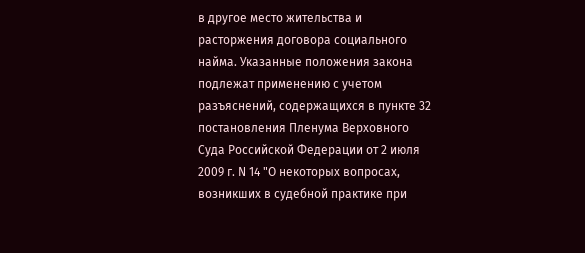в другое место жительства и расторжения договора социального найма. Указанные положения закона подлежат применению с учетом разъяснений, содержащихся в пункте 32 постановления Пленума Верховного Суда Российской Федерации от 2 июля 2009 г. N 14 "О некоторых вопросах, возникших в судебной практике при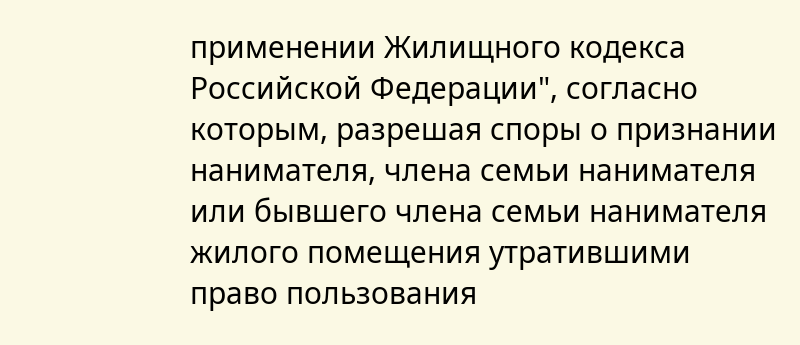применении Жилищного кодекса Российской Федерации", согласно которым, разрешая споры о признании нанимателя, члена семьи нанимателя или бывшего члена семьи нанимателя жилого помещения утратившими право пользования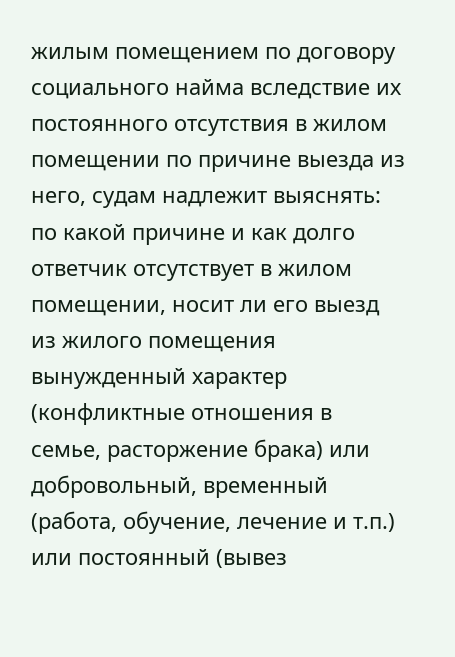жилым помещением по договору социального найма вследствие их постоянного отсутствия в жилом помещении по причине выезда из него, судам надлежит выяснять: по какой причине и как долго ответчик отсутствует в жилом помещении, носит ли его выезд из жилого помещения вынужденный характер (конфликтные отношения в семье, расторжение брака) или добровольный, временный (работа, обучение, лечение и т.п.) или постоянный (вывез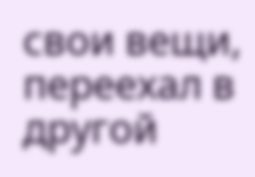свои вещи, переехал в другой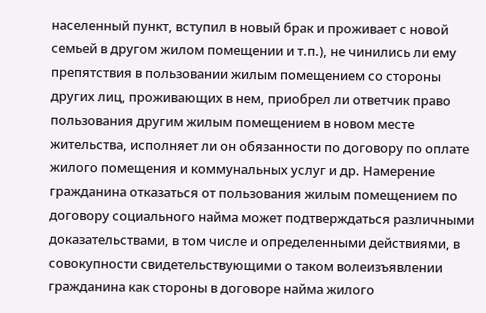населенный пункт, вступил в новый брак и проживает с новой семьей в другом жилом помещении и т.п.), не чинились ли ему препятствия в пользовании жилым помещением со стороны других лиц, проживающих в нем, приобрел ли ответчик право пользования другим жилым помещением в новом месте жительства, исполняет ли он обязанности по договору по оплате жилого помещения и коммунальных услуг и др. Намерение гражданина отказаться от пользования жилым помещением по договору социального найма может подтверждаться различными доказательствами, в том числе и определенными действиями, в совокупности свидетельствующими о таком волеизъявлении гражданина как стороны в договоре найма жилого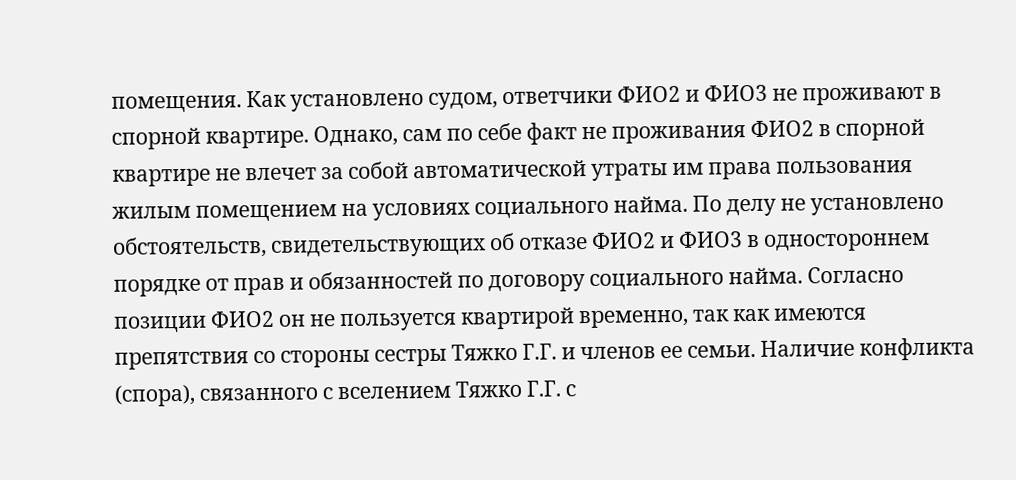помещения. Как установлено судом, ответчики ФИО2 и ФИО3 не проживают в спорной квартире. Однако, сам по себе факт не проживания ФИО2 в спорной квартире не влечет за собой автоматической утраты им права пользования жилым помещением на условиях социального найма. По делу не установлено обстоятельств, свидетельствующих об отказе ФИО2 и ФИО3 в одностороннем порядке от прав и обязанностей по договору социального найма. Согласно позиции ФИО2 он не пользуется квартирой временно, так как имеются препятствия со стороны сестры Тяжко Г.Г. и членов ее семьи. Наличие конфликта (спора), связанного с вселением Тяжко Г.Г. с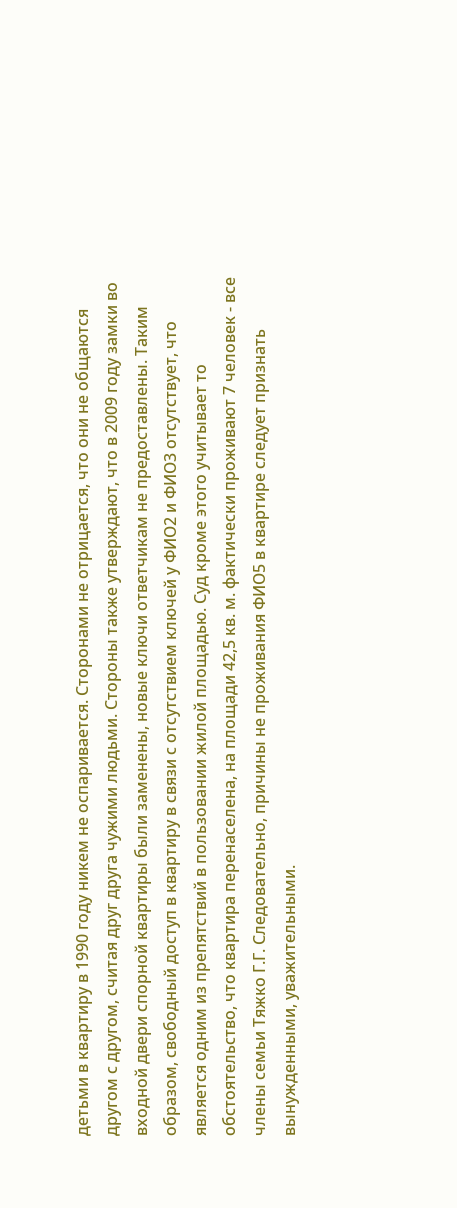детьми в квартиру в 1990 году никем не оспаривается. Сторонами не отрицается, что они не общаются другом с другом, считая друг друга чужими людьми. Стороны также утверждают, что в 2009 году замки во входной двери спорной квартиры были заменены, новые ключи ответчикам не предоставлены. Таким образом, свободный доступ в квартиру в связи с отсутствием ключей у ФИО2 и ФИО3 отсутствует, что является одним из препятствий в пользовании жилой площадью. Суд кроме этого учитывает то обстоятельство, что квартира перенаселена, на площади 42,5 кв. м. фактически проживают 7 человек - все члены семьи Тяжко Г.Г. Следовательно, причины не проживания ФИО5 в квартире следует признать вынужденными, уважительными.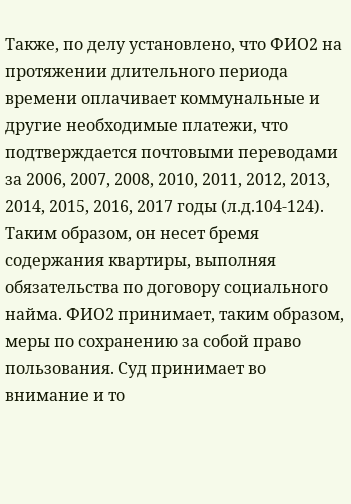Также, по делу установлено, что ФИО2 на протяжении длительного периода времени оплачивает коммунальные и другие необходимые платежи, что подтверждается почтовыми переводами за 2006, 2007, 2008, 2010, 2011, 2012, 2013, 2014, 2015, 2016, 2017 годы (л.д.104-124). Таким образом, он несет бремя содержания квартиры, выполняя обязательства по договору социального найма. ФИО2 принимает, таким образом, меры по сохранению за собой право пользования. Суд принимает во внимание и то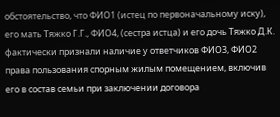обстоятельство, что ФИО1 (истец по первоначальному иску), его мать Тяжко Г.Г., ФИО4, (сестра истца) и его дочь Тяжко Д.К. фактически признали наличие у ответчиков ФИО3, ФИО2 права пользования спорным жилым помещением, включив его в состав семьи при заключении договора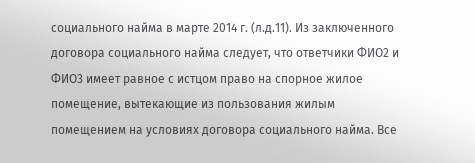социального найма в марте 2014 г. (л.д.11). Из заключенного договора социального найма следует, что ответчики ФИО2 и ФИО3 имеет равное с истцом право на спорное жилое помещение, вытекающие из пользования жилым помещением на условиях договора социального найма. Все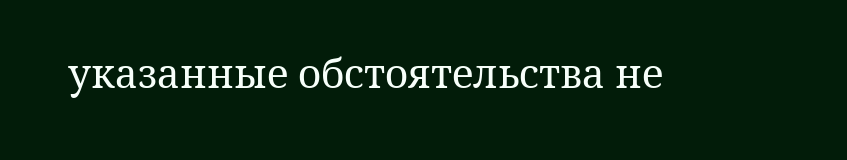указанные обстоятельства не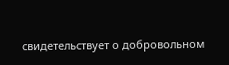свидетельствует о добровольном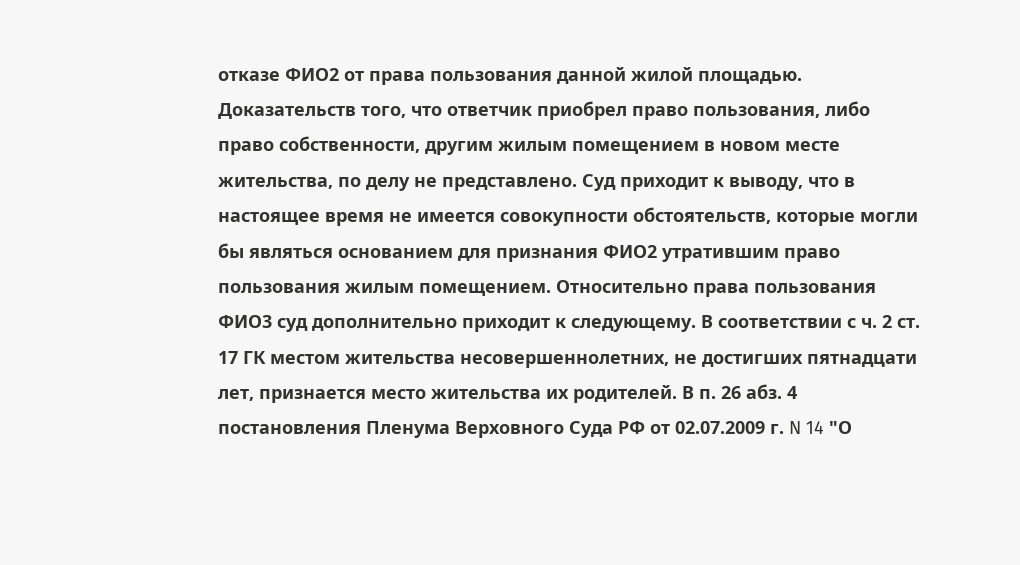отказе ФИО2 от права пользования данной жилой площадью. Доказательств того, что ответчик приобрел право пользования, либо право собственности, другим жилым помещением в новом месте жительства, по делу не представлено. Суд приходит к выводу, что в настоящее время не имеется совокупности обстоятельств, которые могли бы являться основанием для признания ФИО2 утратившим право пользования жилым помещением. Относительно права пользования ФИО3 суд дополнительно приходит к следующему. В соответствии с ч. 2 ст. 17 ГК местом жительства несовершеннолетних, не достигших пятнадцати лет, признается место жительства их родителей. В п. 26 абз. 4 постановления Пленума Верховного Суда РФ от 02.07.2009 г. N 14 "О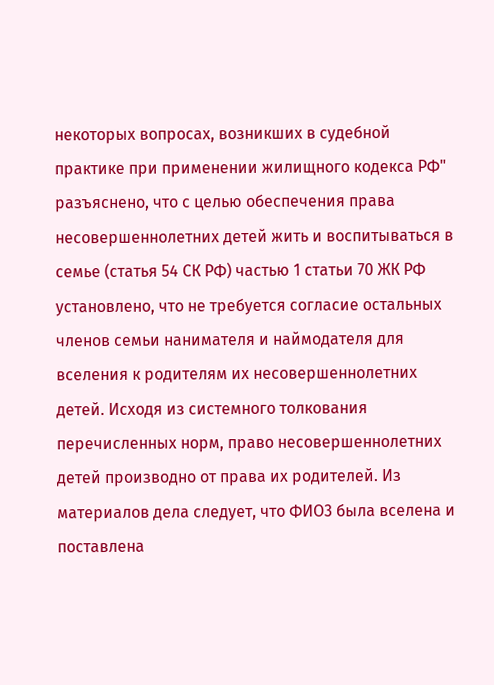некоторых вопросах, возникших в судебной практике при применении жилищного кодекса РФ" разъяснено, что с целью обеспечения права несовершеннолетних детей жить и воспитываться в семье (статья 54 СК РФ) частью 1 статьи 70 ЖК РФ установлено, что не требуется согласие остальных членов семьи нанимателя и наймодателя для вселения к родителям их несовершеннолетних детей. Исходя из системного толкования перечисленных норм, право несовершеннолетних детей производно от права их родителей. Из материалов дела следует, что ФИО3 была вселена и поставлена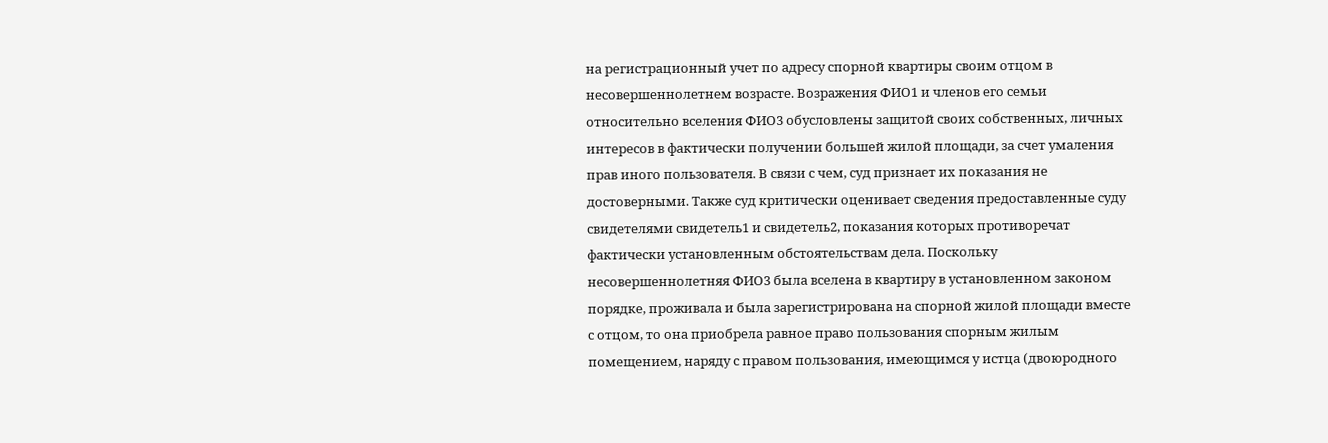на регистрационный учет по адресу спорной квартиры своим отцом в несовершеннолетнем возрасте. Возражения ФИО1 и членов его семьи относительно вселения ФИО3 обусловлены защитой своих собственных, личных интересов в фактически получении большей жилой площади, за счет умаления прав иного пользователя. В связи с чем, суд признает их показания не достоверными. Также суд критически оценивает сведения предоставленные суду свидетелями свидетель1 и свидетель2, показания которых противоречат фактически установленным обстоятельствам дела. Поскольку несовершеннолетняя ФИО3 была вселена в квартиру в установленном законом порядке, проживала и была зарегистрирована на спорной жилой площади вместе с отцом, то она приобрела равное право пользования спорным жилым помещением, наряду с правом пользования, имеющимся у истца (двоюродного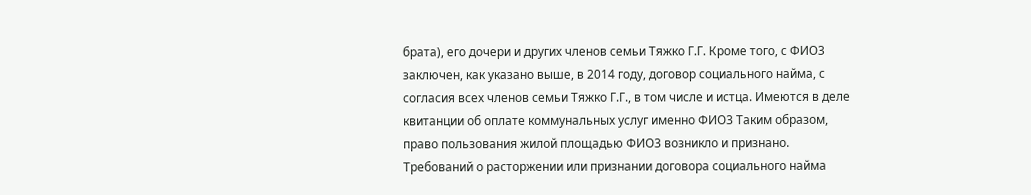брата), его дочери и других членов семьи Тяжко Г.Г. Кроме того, с ФИО3 заключен, как указано выше, в 2014 году, договор социального найма, с согласия всех членов семьи Тяжко Г.Г., в том числе и истца. Имеются в деле квитанции об оплате коммунальных услуг именно ФИО3 Таким образом, право пользования жилой площадью ФИО3 возникло и признано. Требований о расторжении или признании договора социального найма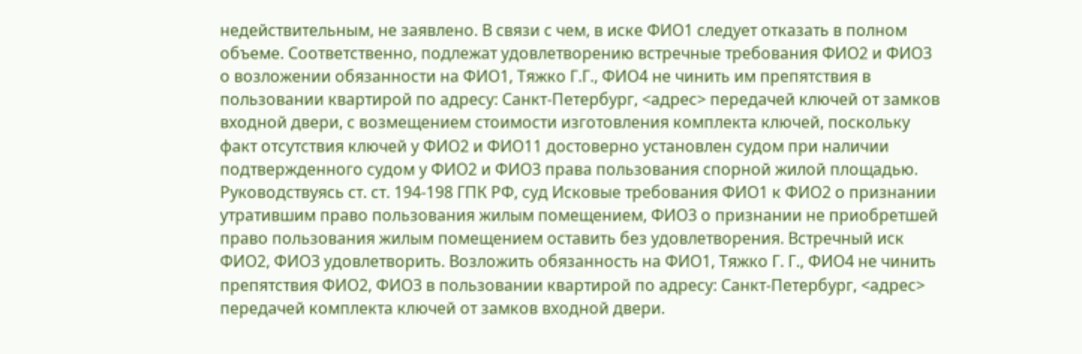недействительным, не заявлено. В связи с чем, в иске ФИО1 следует отказать в полном объеме. Соответственно, подлежат удовлетворению встречные требования ФИО2 и ФИО3 о возложении обязанности на ФИО1, Тяжко Г.Г., ФИО4 не чинить им препятствия в пользовании квартирой по адресу: Санкт-Петербург, <адрес> передачей ключей от замков входной двери, с возмещением стоимости изготовления комплекта ключей, поскольку факт отсутствия ключей у ФИО2 и ФИО11 достоверно установлен судом при наличии подтвержденного судом у ФИО2 и ФИО3 права пользования спорной жилой площадью. Руководствуясь ст. ст. 194-198 ГПК РФ, суд Исковые требования ФИО1 к ФИО2 о признании утратившим право пользования жилым помещением, ФИО3 о признании не приобретшей право пользования жилым помещением оставить без удовлетворения. Встречный иск ФИО2, ФИО3 удовлетворить. Возложить обязанность на ФИО1, Тяжко Г. Г., ФИО4 не чинить препятствия ФИО2, ФИО3 в пользовании квартирой по адресу: Санкт-Петербург, <адрес> передачей комплекта ключей от замков входной двери.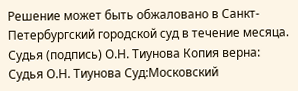Решение может быть обжаловано в Санкт-Петербургский городской суд в течение месяца. Судья (подпись) О.Н. Тиунова Копия верна: Судья О.Н. Тиунова Суд:Московский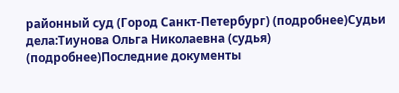районный суд (Город Санкт-Петербург) (подробнее)Судьи дела:Тиунова Ольга Николаевна (судья) (подробнее)Последние документы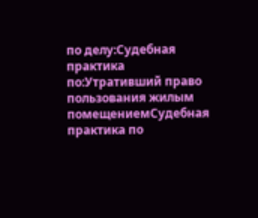по делу:Судебная практика по:Утративший право пользования жилым помещениемСудебная практика по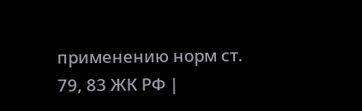применению норм ст. 79, 83 ЖК РФ |